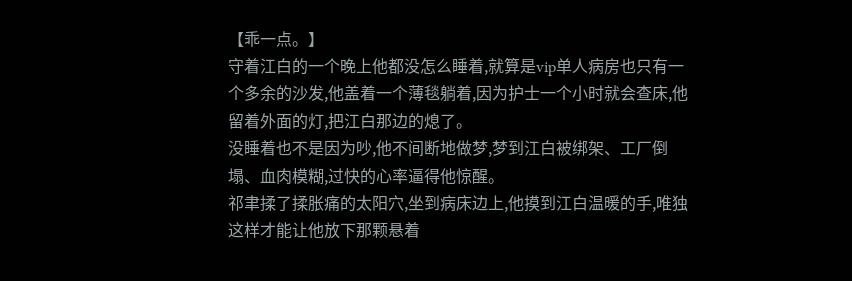【乖一点。】
守着江白的一个晚上他都没怎么睡着,就算是vip单人病房也只有一个多余的沙发,他盖着一个薄毯躺着,因为护士一个小时就会查床,他留着外面的灯,把江白那边的熄了。
没睡着也不是因为吵,他不间断地做梦,梦到江白被绑架、工厂倒塌、血肉模糊,过快的心率逼得他惊醒。
祁聿揉了揉胀痛的太阳穴,坐到病床边上,他摸到江白温暖的手,唯独这样才能让他放下那颗悬着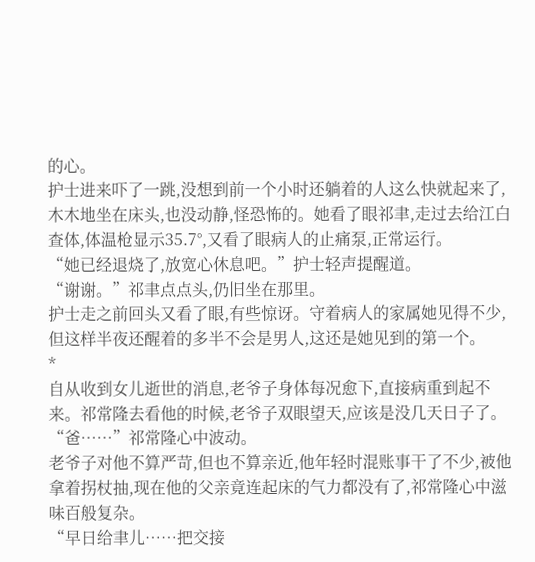的心。
护士进来吓了一跳,没想到前一个小时还躺着的人这么快就起来了,木木地坐在床头,也没动静,怪恐怖的。她看了眼祁聿,走过去给江白查体,体温枪显示35.7°,又看了眼病人的止痛泵,正常运行。
“她已经退烧了,放宽心休息吧。”护士轻声提醒道。
“谢谢。”祁聿点点头,仍旧坐在那里。
护士走之前回头又看了眼,有些惊讶。守着病人的家属她见得不少,但这样半夜还醒着的多半不会是男人,这还是她见到的第一个。
*
自从收到女儿逝世的消息,老爷子身体每况愈下,直接病重到起不来。祁常隆去看他的时候,老爷子双眼望天,应该是没几天日子了。
“爸……”祁常隆心中波动。
老爷子对他不算严苛,但也不算亲近,他年轻时混账事干了不少,被他拿着拐杖抽,现在他的父亲竟连起床的气力都没有了,祁常隆心中滋味百般复杂。
“早日给聿儿……把交接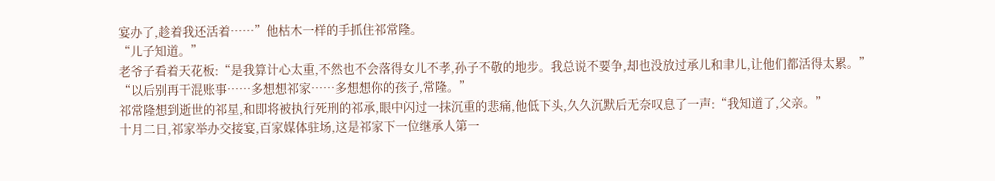宴办了,趁着我还活着……”他枯木一样的手抓住祁常隆。
“儿子知道。”
老爷子看着天花板:“是我算计心太重,不然也不会落得女儿不孝,孙子不敬的地步。我总说不要争,却也没放过承儿和聿儿,让他们都活得太累。”
“以后别再干混账事……多想想祁家……多想想你的孩子,常隆。”
祁常隆想到逝世的祁星,和即将被执行死刑的祁承,眼中闪过一抹沉重的悲痛,他低下头,久久沉默后无奈叹息了一声:“我知道了,父亲。”
十月二日,祁家举办交接宴,百家媒体驻场,这是祁家下一位继承人第一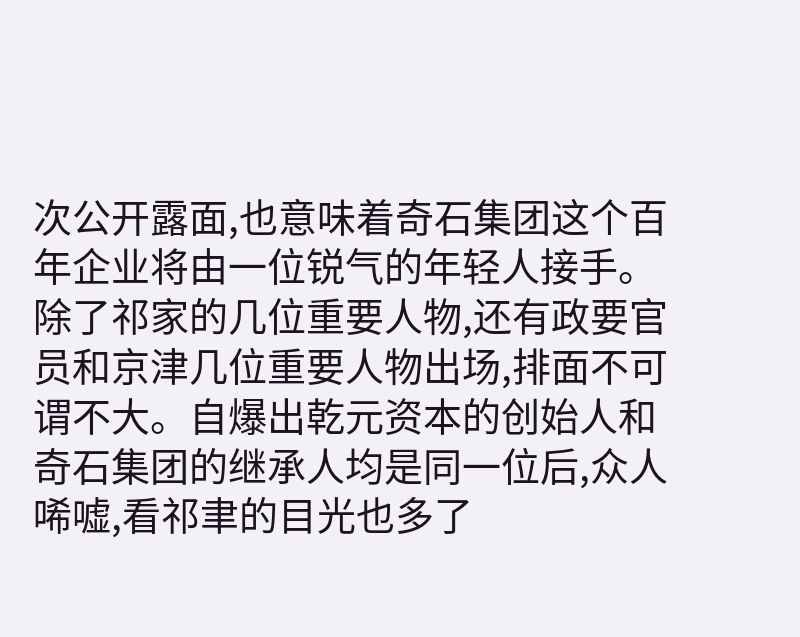次公开露面,也意味着奇石集团这个百年企业将由一位锐气的年轻人接手。
除了祁家的几位重要人物,还有政要官员和京津几位重要人物出场,排面不可谓不大。自爆出乾元资本的创始人和奇石集团的继承人均是同一位后,众人唏嘘,看祁聿的目光也多了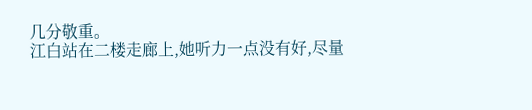几分敬重。
江白站在二楼走廊上,她听力一点没有好,尽量